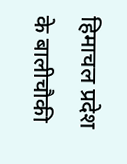हिमाचल प्रदेश के बालीचौकी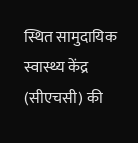स्थित सामुदायिक स्वास्थ्य केंद्र (सीएचसी) की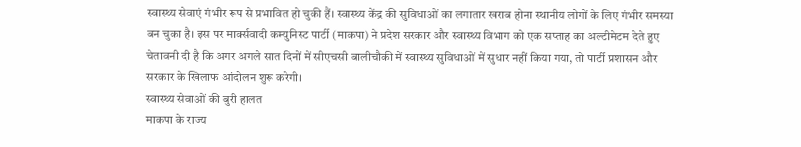स्वास्थ्य सेवाएं गंभीर रूप से प्रभावित हो चुकी हैं। स्वास्थ्य केंद्र की सुविधाओं का लगातार खराब होना स्थानीय लोगों के लिए गंभीर समस्या बन चुका है। इस पर मार्क्सवादी कम्युनिस्ट पार्टी (माकपा) ने प्रदेश सरकार और स्वास्थ्य विभाग को एक सप्ताह का अल्टीमेटम देते हुए चेतावनी दी है कि अगर अगले सात दिनों में सीएचसी बालीचौकी में स्वास्थ्य सुविधाओं में सुधार नहीं किया गया, तो पार्टी प्रशासन और सरकार के खिलाफ आंदोलन शुरू करेगी।
स्वास्थ्य सेवाओं की बुरी हालत
माकपा के राज्य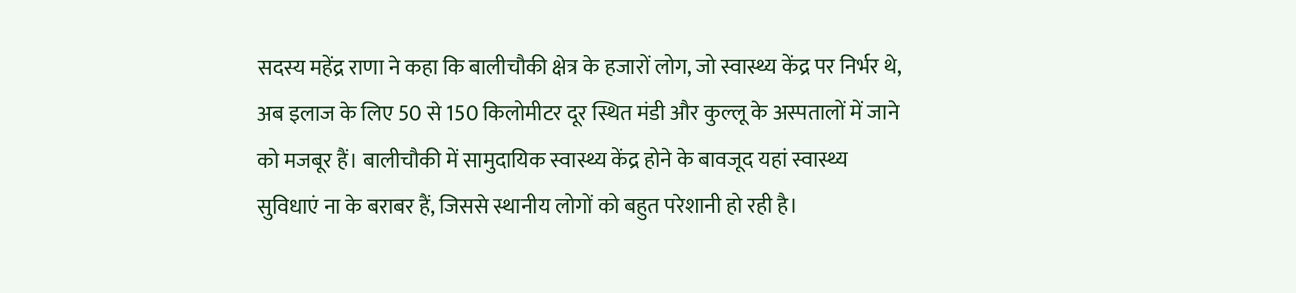सदस्य महेंद्र राणा ने कहा कि बालीचौकी क्षेत्र के हजारों लोग, जो स्वास्थ्य केंद्र पर निर्भर थे, अब इलाज के लिए 50 से 150 किलोमीटर दूर स्थित मंडी और कुल्लू के अस्पतालों में जाने को मजबूर हैं। बालीचौकी में सामुदायिक स्वास्थ्य केंद्र होने के बावजूद यहां स्वास्थ्य सुविधाएं ना के बराबर हैं, जिससे स्थानीय लोगों को बहुत परेशानी हो रही है।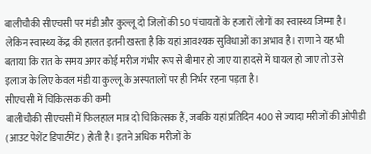बालीचौकी सीएचसी पर मंडी और कुल्लू दो जिलों की 50 पंचायतों के हजारों लोगों का स्वास्थ्य जिम्मा है। लेकिन स्वास्थ्य केंद्र की हालत इतनी खस्ता है कि यहां आवश्यक सुविधाओं का अभाव है। राणा ने यह भी बताया कि रात के समय अगर कोई मरीज गंभीर रूप से बीमार हो जाए या हादसे में घायल हो जाए तो उसे इलाज के लिए केवल मंडी या कुल्लू के अस्पतालों पर ही निर्भर रहना पड़ता है।
सीएचसी में चिकित्सक की कमी
बालीचौकी सीएचसी में फिलहाल मात्र दो चिकित्सक हैं, जबकि यहां प्रतिदिन 400 से ज्यादा मरीजों की ओपीडी (आउट पेशेंट डिपार्टमेंट) होती है। इतने अधिक मरीजों के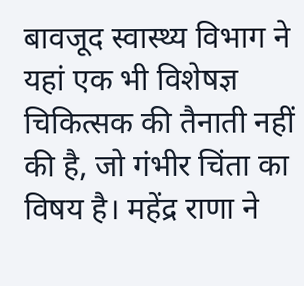बावजूद स्वास्थ्य विभाग ने यहां एक भी विशेषज्ञ चिकित्सक की तैनाती नहीं की है, जो गंभीर चिंता का विषय है। महेंद्र राणा ने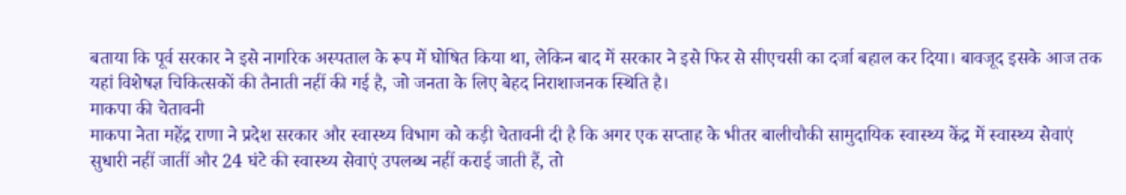बताया कि पूर्व सरकार ने इसे नागरिक अस्पताल के रूप में घोषित किया था, लेकिन बाद में सरकार ने इसे फिर से सीएचसी का दर्जा बहाल कर दिया। बावजूद इसके आज तक यहां विशेषज्ञ चिकित्सकों की तैनाती नहीं की गई है, जो जनता के लिए बेहद निराशाजनक स्थिति है।
माकपा की चेतावनी
माकपा नेता महेंद्र राणा ने प्रदेश सरकार और स्वास्थ्य विभाग को कड़ी चेतावनी दी है कि अगर एक सप्ताह के भीतर बालीचौकी सामुदायिक स्वास्थ्य केंद्र में स्वास्थ्य सेवाएं सुधारी नहीं जातीं और 24 घंटे की स्वास्थ्य सेवाएं उपलब्ध नहीं कराई जाती हैं, तो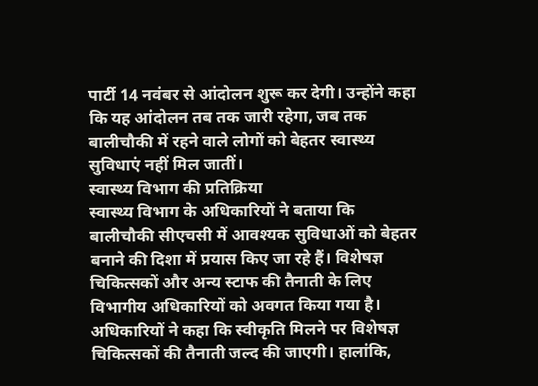पार्टी 14 नवंबर से आंदोलन शुरू कर देगी। उन्होंने कहा कि यह आंदोलन तब तक जारी रहेगा, जब तक बालीचौकी में रहने वाले लोगों को बेहतर स्वास्थ्य सुविधाएं नहीं मिल जातीं।
स्वास्थ्य विभाग की प्रतिक्रिया
स्वास्थ्य विभाग के अधिकारियों ने बताया कि बालीचौकी सीएचसी में आवश्यक सुविधाओं को बेहतर बनाने की दिशा में प्रयास किए जा रहे हैं। विशेषज्ञ चिकित्सकों और अन्य स्टाफ की तैनाती के लिए विभागीय अधिकारियों को अवगत किया गया है। अधिकारियों ने कहा कि स्वीकृति मिलने पर विशेषज्ञ चिकित्सकों की तैनाती जल्द की जाएगी। हालांकि,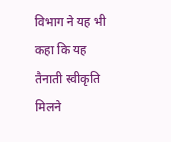विभाग ने यह भी कहा कि यह तैनाती स्वीकृति मिलने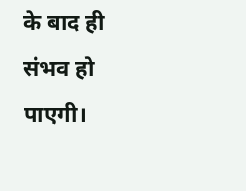के बाद ही संभव हो पाएगी।